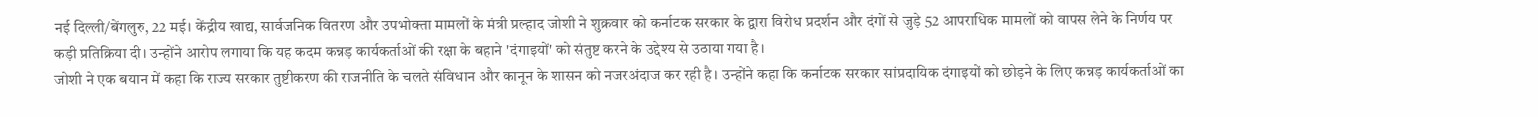नई दिल्ली/बेंगलुरु, 22 मई। केंद्रीय खाद्य, सार्वजनिक वितरण और उपभोक्ता मामलों के मंत्री प्रल्हाद जोशी ने शुक्रवार को कर्नाटक सरकार के द्वारा विरोध प्रदर्शन और दंगों से जुड़े 52 आपराधिक मामलों को वापस लेने के निर्णय पर कड़ी प्रतिक्रिया दी। उन्होंने आरोप लगाया कि यह कदम कन्नड़ कार्यकर्ताओं की रक्षा के बहाने 'दंगाइयों' को संतुष्ट करने के उद्देश्य से उठाया गया है।
जोशी ने एक बयान में कहा कि राज्य सरकार तुष्टीकरण की राजनीति के चलते संविधान और कानून के शासन को नजरअंदाज कर रही है। उन्होंने कहा कि कर्नाटक सरकार सांप्रदायिक दंगाइयों को छोड़ने के लिए कन्नड़ कार्यकर्ताओं का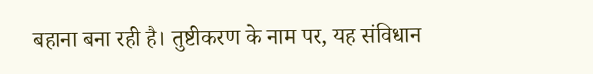बहाना बना रही है। तुष्टीकरण के नाम पर, यह संविधान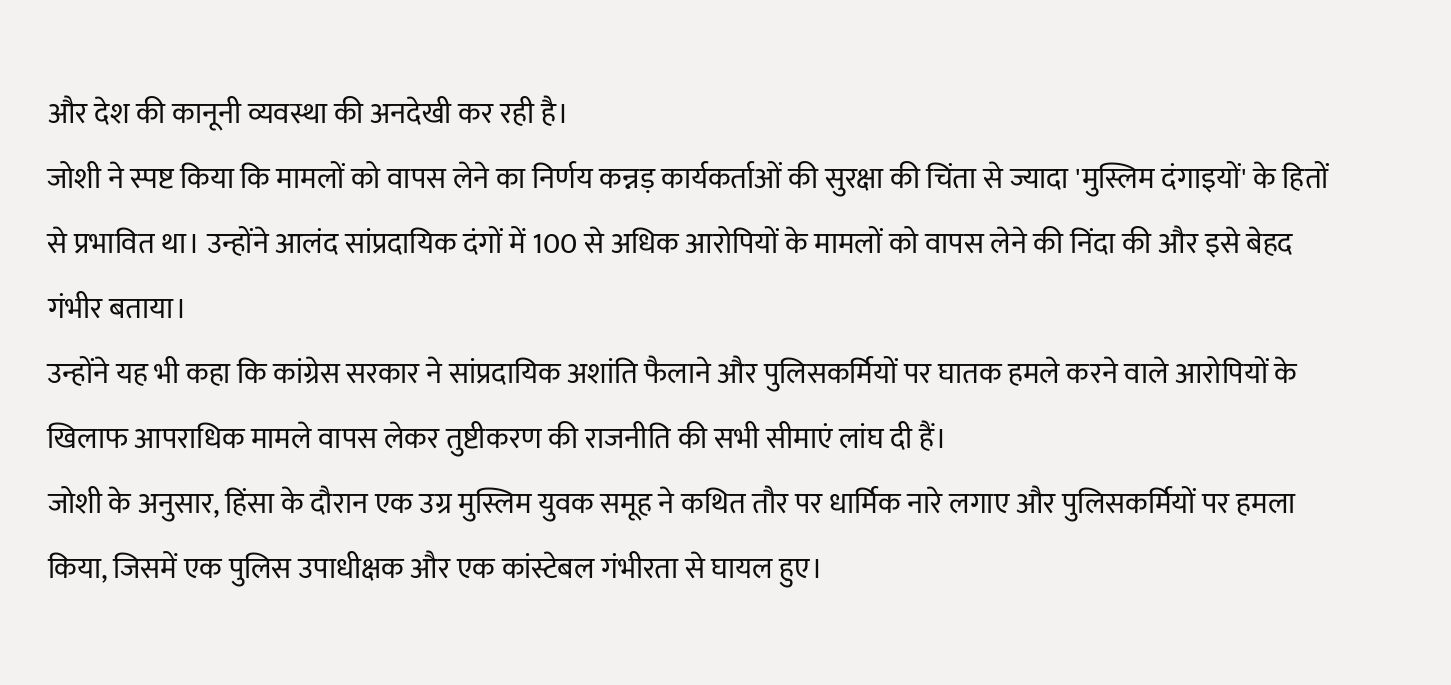और देश की कानूनी व्यवस्था की अनदेखी कर रही है।
जोशी ने स्पष्ट किया कि मामलों को वापस लेने का निर्णय कन्नड़ कार्यकर्ताओं की सुरक्षा की चिंता से ज्यादा 'मुस्लिम दंगाइयों' के हितों से प्रभावित था। उन्होंने आलंद सांप्रदायिक दंगों में 100 से अधिक आरोपियों के मामलों को वापस लेने की निंदा की और इसे बेहद गंभीर बताया।
उन्होंने यह भी कहा कि कांग्रेस सरकार ने सांप्रदायिक अशांति फैलाने और पुलिसकर्मियों पर घातक हमले करने वाले आरोपियों के खिलाफ आपराधिक मामले वापस लेकर तुष्टीकरण की राजनीति की सभी सीमाएं लांघ दी हैं।
जोशी के अनुसार, हिंसा के दौरान एक उग्र मुस्लिम युवक समूह ने कथित तौर पर धार्मिक नारे लगाए और पुलिसकर्मियों पर हमला किया, जिसमें एक पुलिस उपाधीक्षक और एक कांस्टेबल गंभीरता से घायल हुए।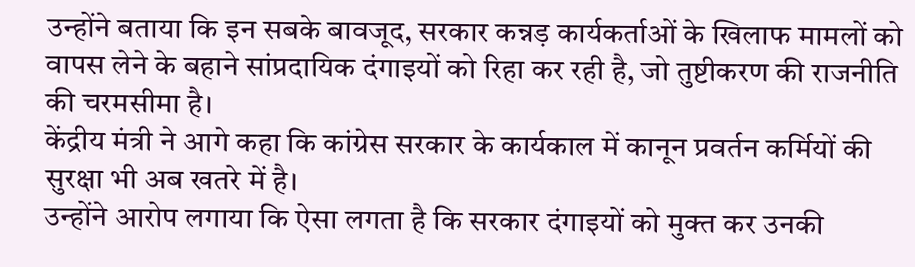उन्होंने बताया कि इन सबके बावजूद, सरकार कन्नड़ कार्यकर्ताओं के खिलाफ मामलों को वापस लेने के बहाने सांप्रदायिक दंगाइयों को रिहा कर रही है, जो तुष्टीकरण की राजनीति की चरमसीमा है।
केंद्रीय मंत्री ने आगे कहा कि कांग्रेस सरकार के कार्यकाल में कानून प्रवर्तन कर्मियों की सुरक्षा भी अब खतरे में है।
उन्होंने आरोप लगाया कि ऐसा लगता है कि सरकार दंगाइयों को मुक्त कर उनकी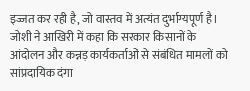इज्जत कर रही है, जो वास्तव में अत्यंत दुर्भाग्यपूर्ण है।
जोशी ने आखिरी में कहा कि सरकार किसानों के आंदोलन और कन्नड़ कार्यकर्ताओं से संबंधित मामलों को सांप्रदायिक दंगा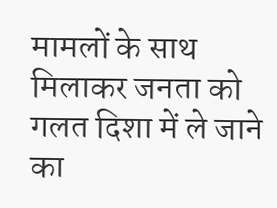मामलों के साथ मिलाकर जनता को गलत दिशा में ले जाने का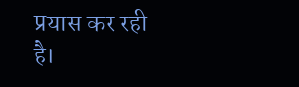प्रयास कर रही है।